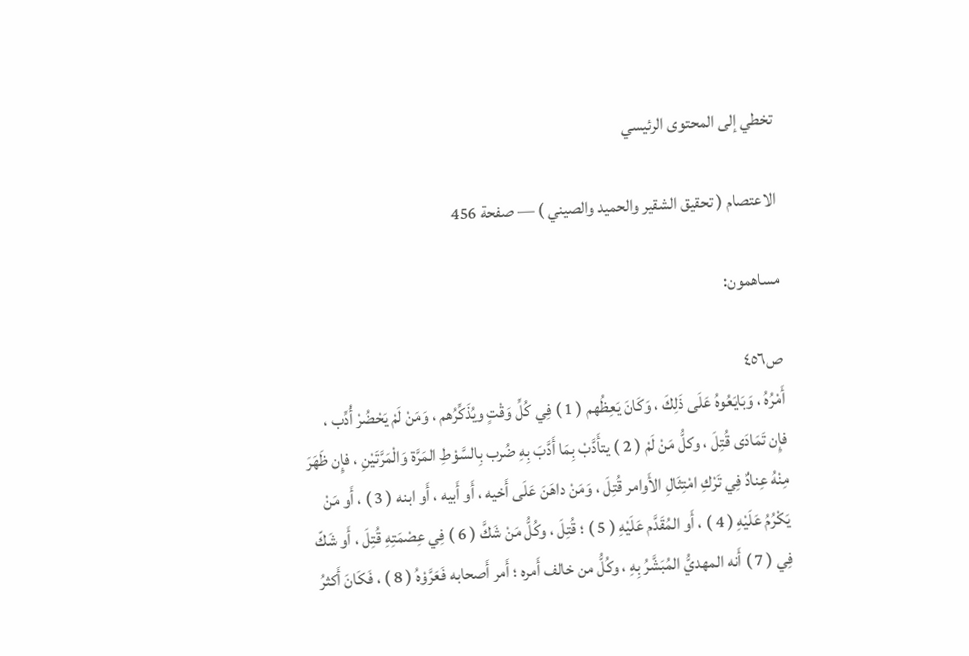تخطي إلى المحتوى الرئيسي

الاعتصام ( تحقيق الشقير والحميد والصيني ) — صفحة 456

مساهمون:

ص٤٥٦
أَمْرُهُ ، وَبَايَعُوهُ عَلَى ذَلِكَ ، وَكَانَ يَعِظُهم ( 1 ) فِي كُلِّ وَقْتٍ ويُذَكِّرُهم ، وَمَنْ لَمْ يَحْضُرْ أُدِّب ، فإِن تَمَادَى قُتِلَ ، وكلُّ مَنْ لَمْ ( 2 ) يتأَدَّبْ بِمَا أَدَّبَ بِهِ ضُرب بِالسَّوْطِ المَرَّة وَالْمَرَّتَيْنِ ، فإِن ظَهَرَ مِنْهُ عِنادٌ فِي تَرْكِ امْتِثَالِ الأَوامر قُتِلَ ، وَمَنْ داهَنَ عَلَى أَخيه ، أَو أَبيه ، أَو ابنه ( 3 ) ، أَو مَنْ يَكْرُمُ عَلَيْهِ ( 4 ) ، أَو المُقَدَّم عَلَيْهِ ( 5 ) ؛ قُتِلَ ، وكُلُّ مَنْ شَكَّ ( 6 ) فِي عِصْمَتِهِ قُتِلَ ، أَو شَكّ فِي ( 7 ) أَنه المهديُّ المُبَشَّرُ بِهِ ، وكُلُّ من خالف أَمره ؛ أَمر أَصحابه فَعَرَّوْهُ ( 8 ) ، فَكَانَ أَكثرُ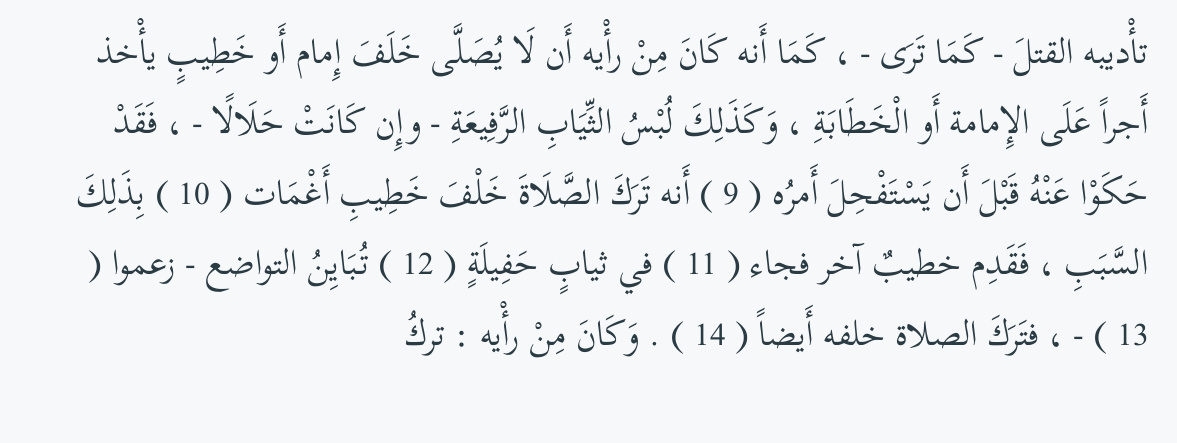تأْديبه القتلَ - كَمَا تَرَى - ، كَمَا أَنه كَانَ مِنْ رأْيه أَن لَا يُصَلَّى خَلَفَ إِمام أَو خَطِيبٍ يأْخذ أَجراً عَلَى الإِمامة أَو الْخَطَابَةِ ، وَكَذَلِكَ لُبْسُ الثِّيَابِ الرَّفِيعَةِ - وإِن كَانَتْ حَلَالًا - ، فَقَدْ حَكَوْا عَنْهُ قَبْلَ أَن يَسْتَفْحِلَ أَمرُه ( 9 ) أَنه تَرَكَ الصَّلَاةَ خَلْفَ خَطِيبِ أَغْمَات ( 10 ) بِذَلِكَ السَّبَبِ ، فَقَدِم خطيبٌ آخر فجاء ( 11 ) في ثيابٍ حَفِيلَةٍ ( 12 ) تُبَايِنُ التواضع - زعموا ( 13 ) - ، فتَرَكَ الصلاة خلفه أَيضاً ( 14 ) . وَكَانَ مِنْ رأْيه : تركُ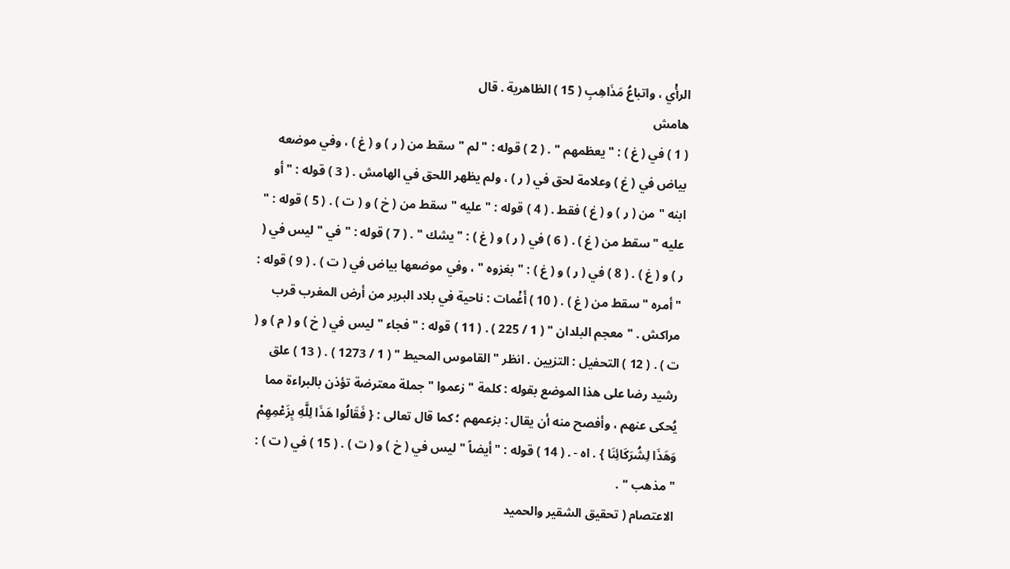الرأْي ، واتباعُ مَذَاهِبِ ( 15 ) الظاهرية . قال
هامش
( 1 ) في ( غ ) : " يعظمهم " . ( 2 ) قوله : " لم " سقط من ( ر ) و ( غ ) ، وفي موضعه بياض في ( غ ) وعلامة لحق في ( ر ) ، ولم يظهر اللحق في الهامش . ( 3 ) قوله : " أو ابنه " من ( ر ) و ( غ ) فقط . ( 4 ) قوله : " عليه " سقط من ( خ ) و ( ت ) . ( 5 ) قوله : " عليه " سقط من ( غ ) . ( 6 ) في ( ر ) و ( غ ) : " يشك " . ( 7 ) قوله : " في " ليس في ( ر ) و ( غ ) . ( 8 ) في ( ر ) و ( غ ) : " بغزوه " ، وفي موضعها بياض في ( ت ) . ( 9 ) قوله : " أمره " سقط من ( غ ) . ( 10 ) أَغْمات : ناحية في بلاد البربر من أرض المغرب قرب مراكش . " معجم البلدان " ( 1 / 225 ) . ( 11 ) قوله : " فجاء " ليس في ( خ ) و ( م ) و ( ت ) . ( 12 ) التحفيل : التزيين . انظر " القاموس المحيط " ( 1 / 1273 ) . ( 13 ) علق رشيد رضا على هذا الموضع بقوله : كلمة " زعموا " جملة معترضة تؤذن بالبراءة مما يُحكى عنهم ، وأفصح منه أن يقال : بزعمهم ؛ كما قال تعالى : { فَقَالُوا هَذَا لِلَّهِ بِزَعْمِهِمْ وَهَذَا لِشُرَكَائِنَا } . اه - . ( 14 ) قوله : " أيضاً " ليس في ( خ ) و ( ت ) . ( 15 ) في ( ت ) : " مذهب " .
الاعتصام ( تحقيق الشقير والحميد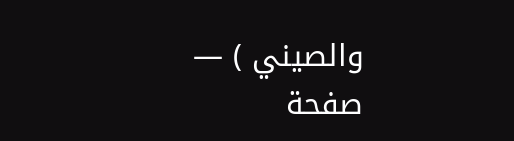والصيني ) — صفحة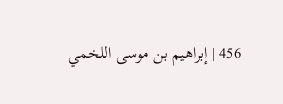456 | إبراهيم بن موسى اللخمي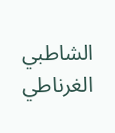الشاطبي الغرناطي